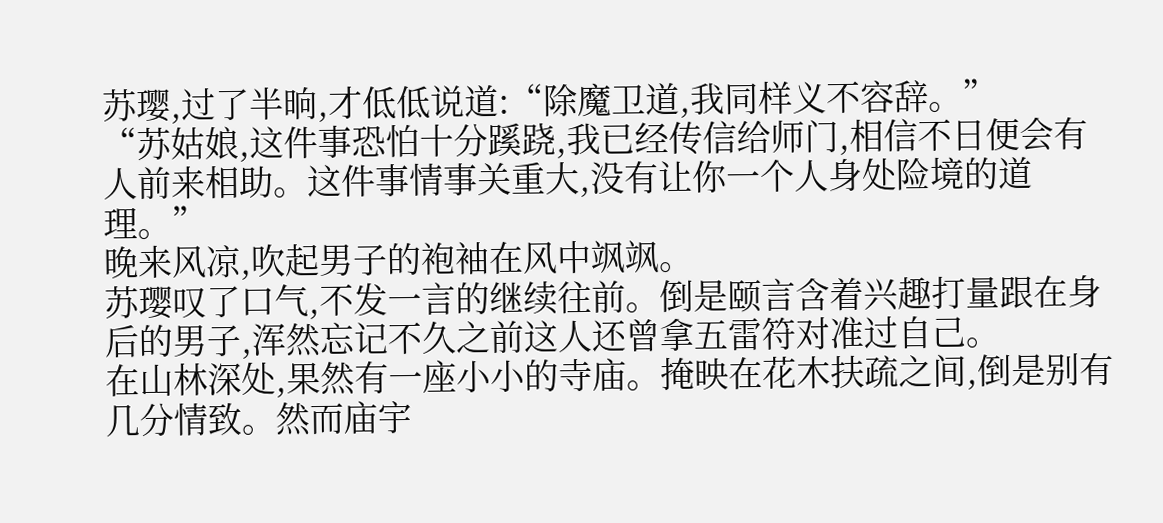苏璎,过了半晌,才低低说道:“除魔卫道,我同样义不容辞。”
“苏姑娘,这件事恐怕十分蹊跷,我已经传信给师门,相信不日便会有人前来相助。这件事情事关重大,没有让你一个人身处险境的道理。”
晚来风凉,吹起男子的袍袖在风中飒飒。
苏璎叹了口气,不发一言的继续往前。倒是颐言含着兴趣打量跟在身后的男子,浑然忘记不久之前这人还曾拿五雷符对准过自己。
在山林深处,果然有一座小小的寺庙。掩映在花木扶疏之间,倒是别有几分情致。然而庙宇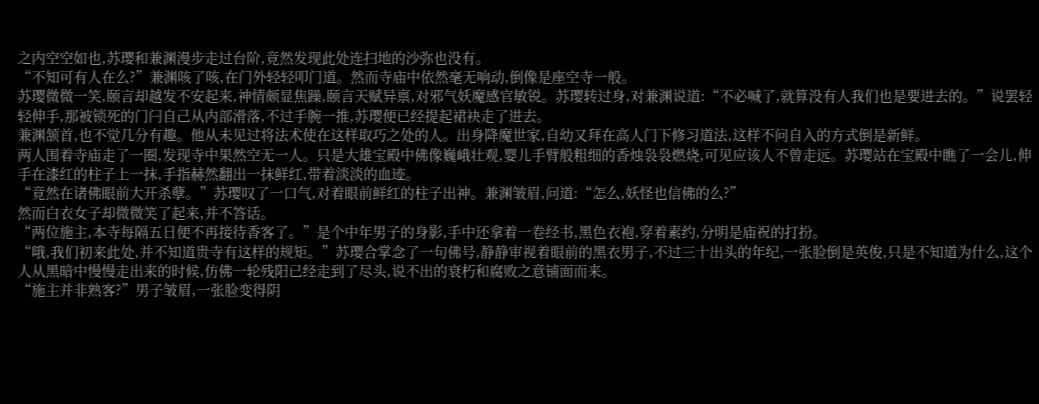之内空空如也,苏璎和兼渊漫步走过台阶,竟然发现此处连扫地的沙弥也没有。
“不知可有人在么?”兼渊咳了咳,在门外轻轻叩门道。然而寺庙中依然毫无响动,倒像是座空寺一般。
苏璎微微一笑,颐言却越发不安起来,神情颇显焦躁,颐言天赋异禀,对邪气妖魔感官敏锐。苏璎转过身,对兼渊说道:“不必喊了,就算没有人我们也是要进去的。”说罢轻轻伸手,那被锁死的门闩自己从内部滑落,不过手腕一推,苏璎便已经提起裙袂走了进去。
兼渊颔首,也不觉几分有趣。他从未见过将法术使在这样取巧之处的人。出身降魔世家,自幼又拜在高人门下修习道法,这样不问自入的方式倒是新鲜。
两人围着寺庙走了一圈,发现寺中果然空无一人。只是大雄宝殿中佛像巍峨壮观,婴儿手臂般粗细的香烛袅袅燃烧,可见应该人不曾走远。苏璎站在宝殿中瞧了一会儿,伸手在漆红的柱子上一抹,手指赫然翻出一抹鲜红,带着淡淡的血迹。
“竟然在诸佛眼前大开杀孽。”苏璎叹了一口气,对着眼前鲜红的柱子出神。兼渊皱眉,问道:“怎么,妖怪也信佛的么?”
然而白衣女子却微微笑了起来,并不答话。
“两位施主,本寺每隔五日便不再接待香客了。”是个中年男子的身影,手中还拿着一卷经书,黑色衣袍,穿着素约,分明是庙祝的打扮。
“哦,我们初来此处,并不知道贵寺有这样的规矩。”苏璎合掌念了一句佛号,静静审视着眼前的黑衣男子,不过三十出头的年纪,一张脸倒是英俊,只是不知道为什么,这个人从黑暗中慢慢走出来的时候,仿佛一轮残阳已经走到了尽头,说不出的衰朽和腐败之意铺面而来。
“施主并非熟客?”男子皱眉,一张脸变得阴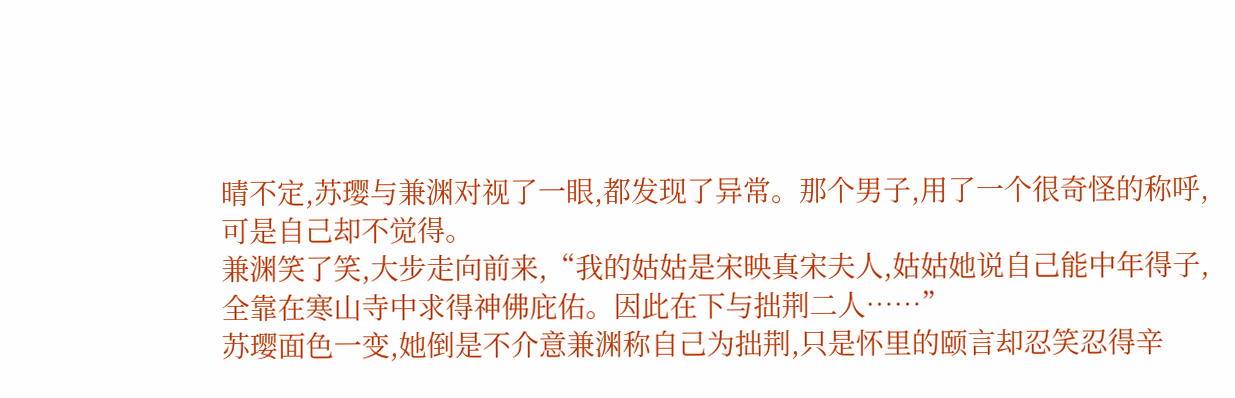晴不定,苏璎与兼渊对视了一眼,都发现了异常。那个男子,用了一个很奇怪的称呼,可是自己却不觉得。
兼渊笑了笑,大步走向前来,“我的姑姑是宋映真宋夫人,姑姑她说自己能中年得子,全靠在寒山寺中求得神佛庇佑。因此在下与拙荆二人……”
苏璎面色一变,她倒是不介意兼渊称自己为拙荆,只是怀里的颐言却忍笑忍得辛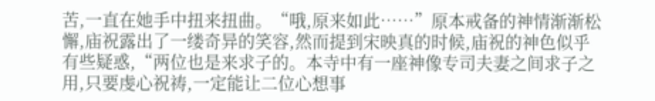苦,一直在她手中扭来扭曲。“哦,原来如此……”原本戒备的神情渐渐松懈,庙祝露出了一缕奇异的笑容,然而提到宋映真的时候,庙祝的神色似乎有些疑惑,“两位也是来求子的。本寺中有一座神像专司夫妻之间求子之用,只要虔心祝祷,一定能让二位心想事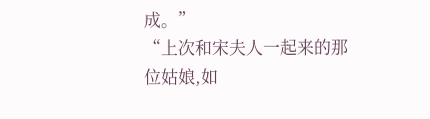成。”
“上次和宋夫人一起来的那位姑娘,如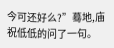今可还好么?”蓦地,庙祝低低的问了一句。